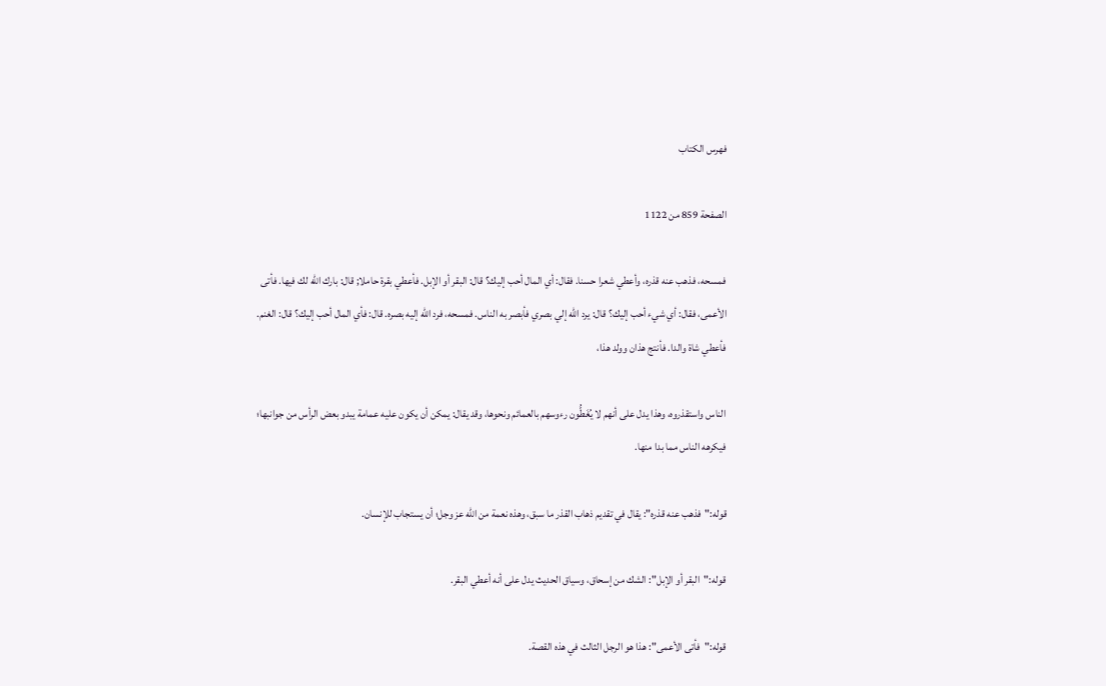فهرس الكتاب

الصفحة 859 من 1122

فمسحه، فذهب عنه قذره، وأعطي شعرا حسنا. فقال: أي المال أحب إليك؟ قال: البقر أو الإبل. فأعطي بقرة حاملا; قال: بارك الله لك فيها. فأتى الأعمى، فقال: أي شيء أحب إليك؟ قال: يرد الله إلي بصري فأبصر به الناس. فمسحه، فرد الله إليه بصره. قال: فأي المال أحب إليك؟ قال: الغنم. فأعطي شاة والدا. فأنتج هذان وولد هذا،

الناس واستقذروه، وهذا يدل على أنهم لا يُغَطُّون رءوسهم بالعمائم ونحوها، وقد يقال: يمكن أن يكون عليه عمامة يبدو بعض الرأس من جوانبها؛ فيكرهه الناس مما بدا منها.

قوله:"فذهب عنه قذره": يقال في تقديم ذهاب القذر ما سبق، وهذه نعمة من الله عز وجل؛ أن يستجاب للإنسان.

قوله:"البقر أو الإبل": الشك من إسحاق، وسياق الحديث يدل على أنه أعطي البقر.

قوله:"فأتى الأعمى": هذا هو الرجل الثالث في هذه القصة.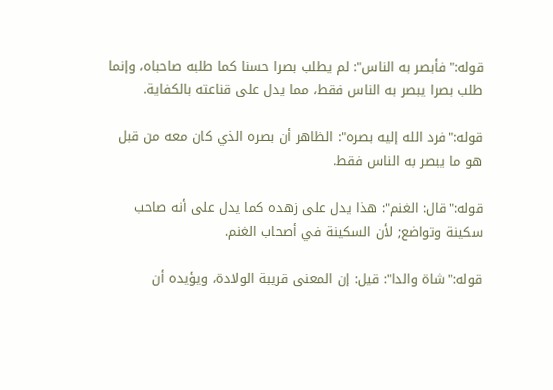قوله:"فأبصر به الناس": لم يطلب بصرا حسنا كما طلبه صاحباه، وإنما طلب بصرا يبصر به الناس فقط، مما يدل على قناعته بالكفاية.

قوله:"فرد الله إليه بصره": الظاهر أن بصره الذي كان معه من قبل هو ما يبصر به الناس فقط.

قوله:"قال: الغنم": هذا يدل على زهده كما يدل على أنه صاحب سكينة وتواضع; لأن السكينة في أصحاب الغنم.

قوله:"شاة والدا": قيل: إن المعنى قريبة الولادة، ويؤيده أن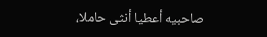صاحبيه أعطيا أنثى حاملا،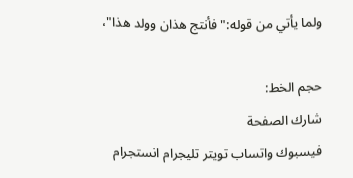ولما يأتي من قوله:"فأنتج هذان وولد هذا"،

حجم الخط:
شارك الصفحة
فيسبوك واتساب تويتر تليجرام انستجرام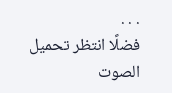. . .
فضلًا انتظر تحميل الصوت